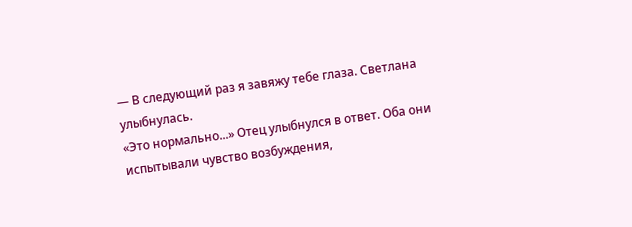— В следующий раз я завяжу тебе глаза. Светлана улыбнулась.
«Это нормально...» Отец улыбнулся в ответ. Оба они испытывали чувство возбуждения,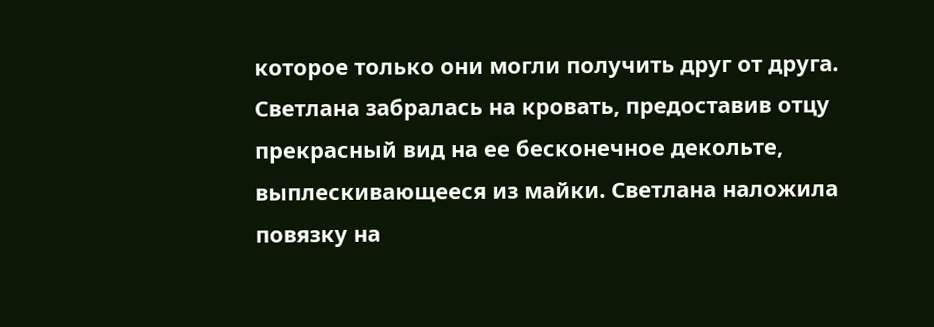которое только они могли получить друг от друга. Светлана забралась на кровать, предоставив отцу прекрасный вид на ее бесконечное декольте, выплескивающееся из майки. Светлана наложила повязку на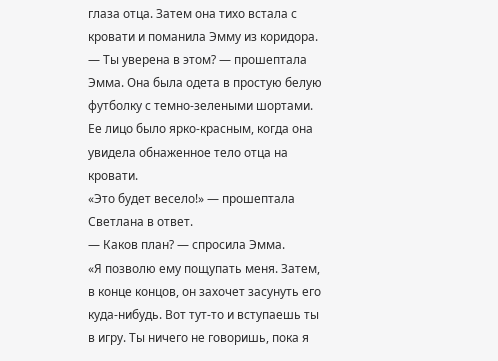глаза отца. Затем она тихо встала с кровати и поманила Эмму из коридора.
— Ты уверена в этом? — прошептала Эмма. Она была одета в простую белую футболку с темно-зелеными шортами. Ее лицо было ярко-красным, когда она увидела обнаженное тело отца на кровати.
«Это будет весело!» — прошептала Светлана в ответ.
— Каков план? — спросила Эмма.
«Я позволю ему пощупать меня. Затем, в конце концов, он захочет засунуть его куда-нибудь. Вот тут-то и вступаешь ты в игру. Ты ничего не говоришь, пока я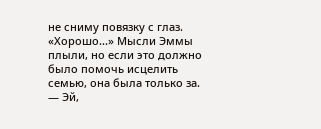не сниму повязку с глаз.
«Хорошо...» Мысли Эммы плыли, но если это должно было помочь исцелить семью, она была только за.
— Эй,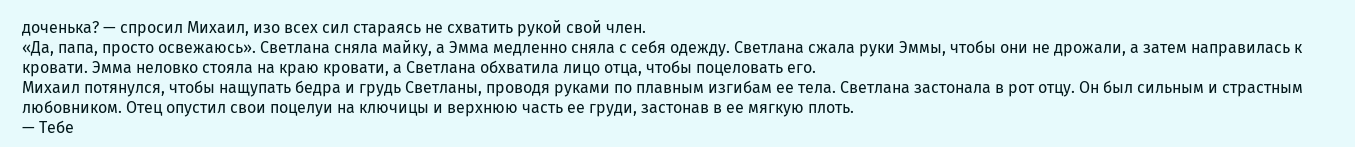доченька? — спросил Михаил, изо всех сил стараясь не схватить рукой свой член.
«Да, папа, просто освежаюсь». Светлана сняла майку, а Эмма медленно сняла с себя одежду. Светлана сжала руки Эммы, чтобы они не дрожали, а затем направилась к кровати. Эмма неловко стояла на краю кровати, а Светлана обхватила лицо отца, чтобы поцеловать его.
Михаил потянулся, чтобы нащупать бедра и грудь Светланы, проводя руками по плавным изгибам ее тела. Светлана застонала в рот отцу. Он был сильным и страстным любовником. Отец опустил свои поцелуи на ключицы и верхнюю часть ее груди, застонав в ее мягкую плоть.
— Тебе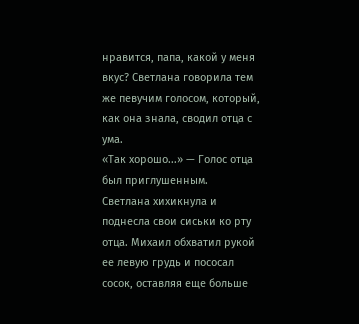нравится, папа, какой у меня вкус? Светлана говорила тем же певучим голосом, который, как она знала, сводил отца с ума.
«Так хорошо...» — Голос отца был приглушенным.
Светлана хихикнула и поднесла свои сиськи ко рту отца. Михаил обхватил рукой ее левую грудь и пососал сосок, оставляя еще больше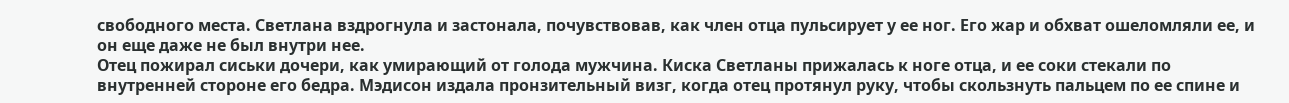свободного места. Светлана вздрогнула и застонала, почувствовав, как член отца пульсирует у ее ног. Его жар и обхват ошеломляли ее, и он еще даже не был внутри нее.
Отец пожирал сиськи дочери, как умирающий от голода мужчина. Киска Светланы прижалась к ноге отца, и ее соки стекали по внутренней стороне его бедра. Мэдисон издала пронзительный визг, когда отец протянул руку, чтобы скользнуть пальцем по ее спине и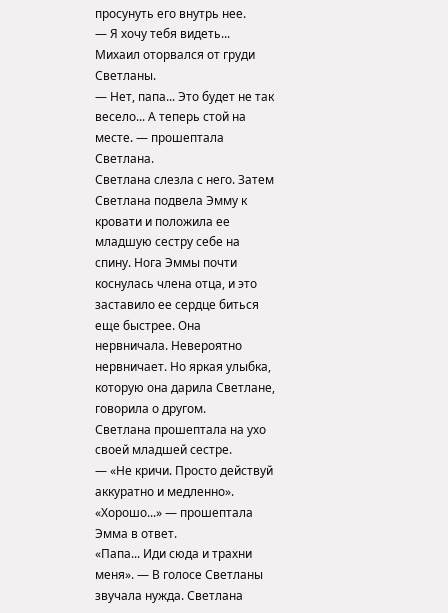просунуть его внутрь нее.
— Я хочу тебя видеть... Михаил оторвался от груди Светланы.
— Нет, папа... Это будет не так весело... А теперь стой на месте. — прошептала Светлана.
Светлана слезла с него. Затем Светлана подвела Эмму к кровати и положила ее младшую сестру себе на спину. Нога Эммы почти коснулась члена отца, и это заставило ее сердце биться еще быстрее. Она нервничала. Невероятно нервничает. Но яркая улыбка, которую она дарила Светлане, говорила о другом.
Светлана прошептала на ухо своей младшей сестре.
— «Не кричи. Просто действуй аккуратно и медленно».
«Хорошо...» — прошептала Эмма в ответ.
«Папа... Иди сюда и трахни меня». — В голосе Светланы звучала нужда. Светлана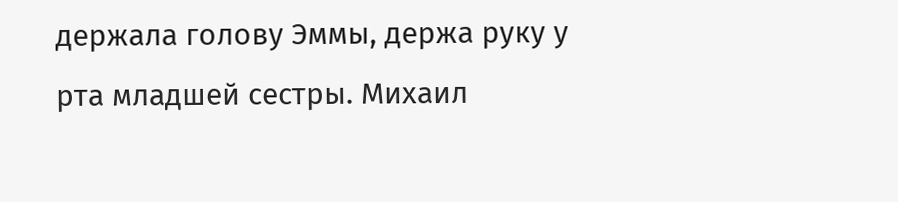держала голову Эммы, держа руку у рта младшей сестры. Михаил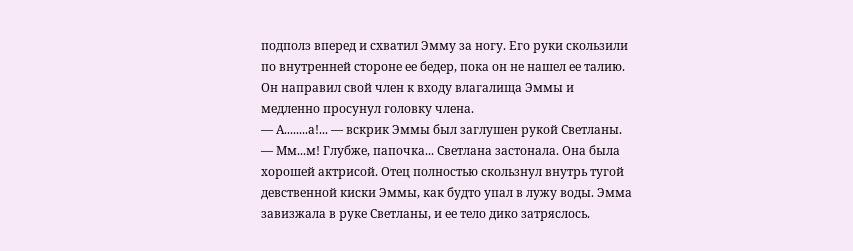подполз вперед и схватил Эмму за ногу. Его руки скользили по внутренней стороне ее бедер, пока он не нашел ее талию. Он направил свой член к входу влагалища Эммы и медленно просунул головку члена.
— А........а!... — вскрик Эммы был заглушен рукой Светланы.
— Мм...м! Глубже, папочка... Светлана застонала. Она была хорошей актрисой. Отец полностью скользнул внутрь тугой девственной киски Эммы, как будто упал в лужу воды. Эмма завизжала в руке Светланы, и ее тело дико затряслось.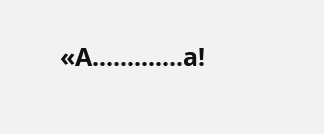«А.............а!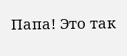Папа! Это так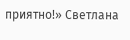приятно!» Светлана